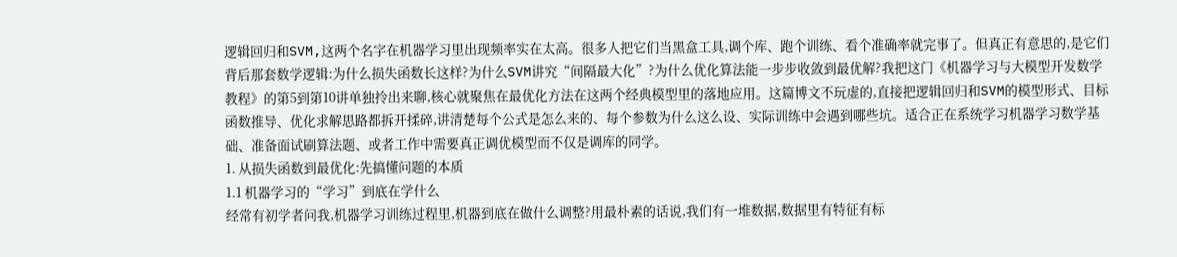逻辑回归和SVM,这两个名字在机器学习里出现频率实在太高。很多人把它们当黑盒工具,调个库、跑个训练、看个准确率就完事了。但真正有意思的,是它们背后那套数学逻辑:为什么损失函数长这样?为什么SVM讲究“间隔最大化”?为什么优化算法能一步步收敛到最优解?我把这门《机器学习与大模型开发数学教程》的第5到第10讲单独拎出来聊,核心就聚焦在最优化方法在这两个经典模型里的落地应用。这篇博文不玩虚的,直接把逻辑回归和SVM的模型形式、目标函数推导、优化求解思路都拆开揉碎,讲清楚每个公式是怎么来的、每个参数为什么这么设、实际训练中会遇到哪些坑。适合正在系统学习机器学习数学基础、准备面试刷算法题、或者工作中需要真正调优模型而不仅是调库的同学。
1. 从损失函数到最优化:先搞懂问题的本质
1.1 机器学习的“学习”到底在学什么
经常有初学者问我,机器学习训练过程里,机器到底在做什么调整?用最朴素的话说,我们有一堆数据,数据里有特征有标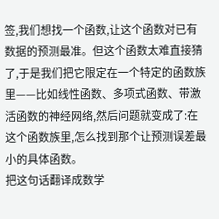签,我们想找一个函数,让这个函数对已有数据的预测最准。但这个函数太难直接猜了,于是我们把它限定在一个特定的函数族里——比如线性函数、多项式函数、带激活函数的神经网络,然后问题就变成了:在这个函数族里,怎么找到那个让预测误差最小的具体函数。
把这句话翻译成数学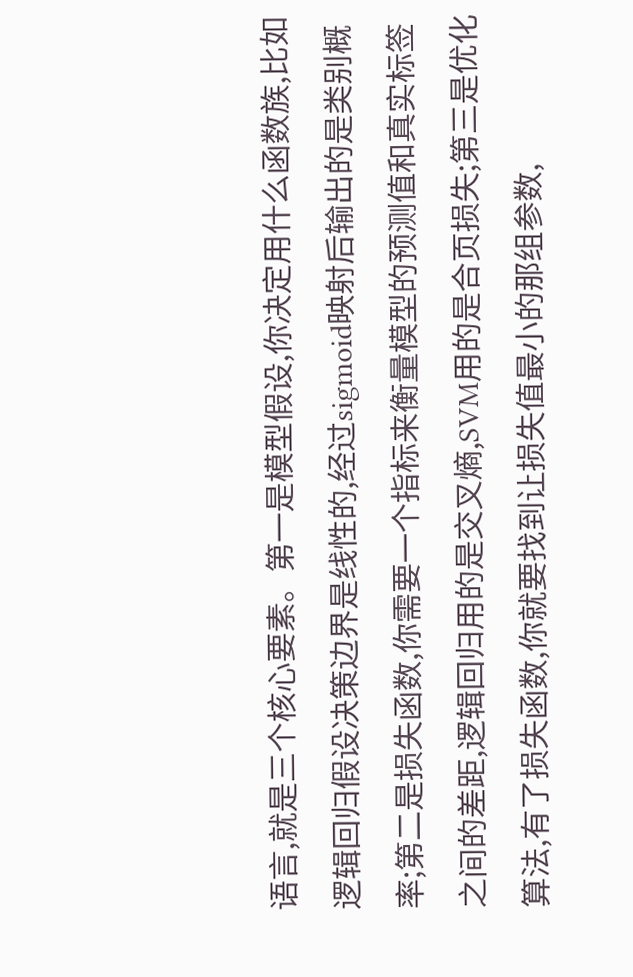语言,就是三个核心要素。第一是模型假设,你决定用什么函数族,比如逻辑回归假设决策边界是线性的,经过sigmoid映射后输出的是类别概率;第二是损失函数,你需要一个指标来衡量模型的预测值和真实标签之间的差距,逻辑回归用的是交叉熵,SVM用的是合页损失;第三是优化算法,有了损失函数,你就要找到让损失值最小的那组参数,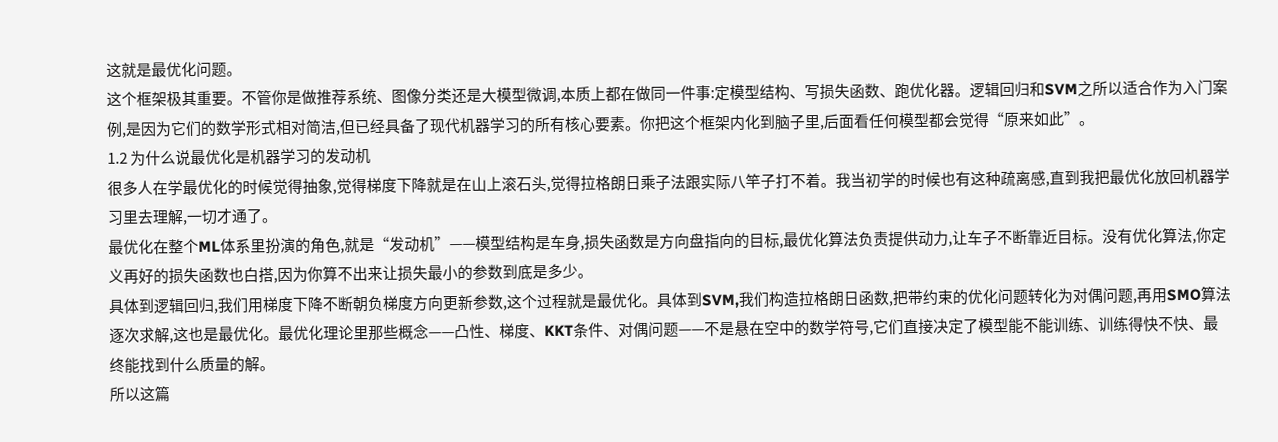这就是最优化问题。
这个框架极其重要。不管你是做推荐系统、图像分类还是大模型微调,本质上都在做同一件事:定模型结构、写损失函数、跑优化器。逻辑回归和SVM之所以适合作为入门案例,是因为它们的数学形式相对简洁,但已经具备了现代机器学习的所有核心要素。你把这个框架内化到脑子里,后面看任何模型都会觉得“原来如此”。
1.2 为什么说最优化是机器学习的发动机
很多人在学最优化的时候觉得抽象,觉得梯度下降就是在山上滚石头,觉得拉格朗日乘子法跟实际八竿子打不着。我当初学的时候也有这种疏离感,直到我把最优化放回机器学习里去理解,一切才通了。
最优化在整个ML体系里扮演的角色,就是“发动机”——模型结构是车身,损失函数是方向盘指向的目标,最优化算法负责提供动力,让车子不断靠近目标。没有优化算法,你定义再好的损失函数也白搭,因为你算不出来让损失最小的参数到底是多少。
具体到逻辑回归,我们用梯度下降不断朝负梯度方向更新参数,这个过程就是最优化。具体到SVM,我们构造拉格朗日函数,把带约束的优化问题转化为对偶问题,再用SMO算法逐次求解,这也是最优化。最优化理论里那些概念——凸性、梯度、KKT条件、对偶问题——不是悬在空中的数学符号,它们直接决定了模型能不能训练、训练得快不快、最终能找到什么质量的解。
所以这篇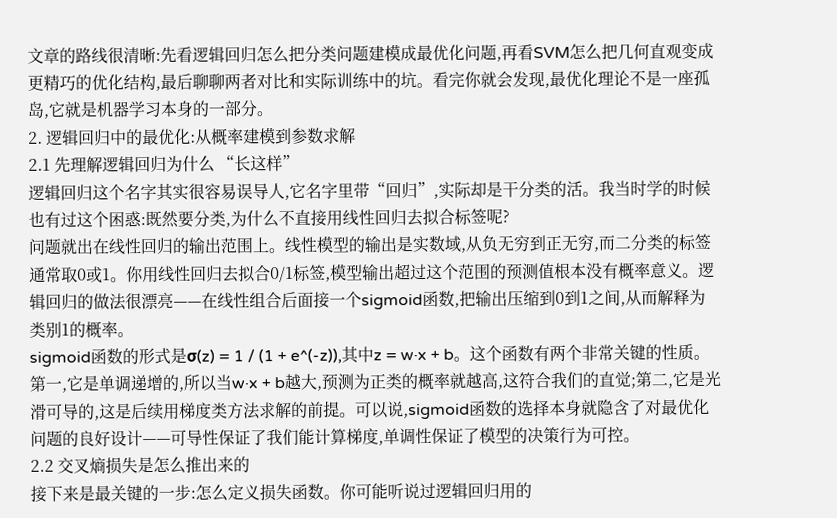文章的路线很清晰:先看逻辑回归怎么把分类问题建模成最优化问题,再看SVM怎么把几何直观变成更精巧的优化结构,最后聊聊两者对比和实际训练中的坑。看完你就会发现,最优化理论不是一座孤岛,它就是机器学习本身的一部分。
2. 逻辑回归中的最优化:从概率建模到参数求解
2.1 先理解逻辑回归为什么 “长这样”
逻辑回归这个名字其实很容易误导人,它名字里带“回归”,实际却是干分类的活。我当时学的时候也有过这个困惑:既然要分类,为什么不直接用线性回归去拟合标签呢?
问题就出在线性回归的输出范围上。线性模型的输出是实数域,从负无穷到正无穷,而二分类的标签通常取0或1。你用线性回归去拟合0/1标签,模型输出超过这个范围的预测值根本没有概率意义。逻辑回归的做法很漂亮——在线性组合后面接一个sigmoid函数,把输出压缩到0到1之间,从而解释为类别1的概率。
sigmoid函数的形式是σ(z) = 1 / (1 + e^(-z)),其中z = w·x + b。这个函数有两个非常关键的性质。第一,它是单调递增的,所以当w·x + b越大,预测为正类的概率就越高,这符合我们的直觉;第二,它是光滑可导的,这是后续用梯度类方法求解的前提。可以说,sigmoid函数的选择本身就隐含了对最优化问题的良好设计——可导性保证了我们能计算梯度,单调性保证了模型的决策行为可控。
2.2 交叉熵损失是怎么推出来的
接下来是最关键的一步:怎么定义损失函数。你可能听说过逻辑回归用的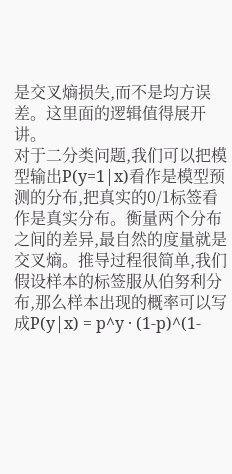是交叉熵损失,而不是均方误差。这里面的逻辑值得展开讲。
对于二分类问题,我们可以把模型输出P(y=1|x)看作是模型预测的分布,把真实的0/1标签看作是真实分布。衡量两个分布之间的差异,最自然的度量就是交叉熵。推导过程很简单,我们假设样本的标签服从伯努利分布,那么样本出现的概率可以写成P(y|x) = p^y · (1-p)^(1-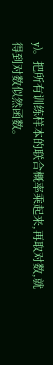y)。把所有训练样本的联合概率乘起来,再取对数,就得到对数似然函数。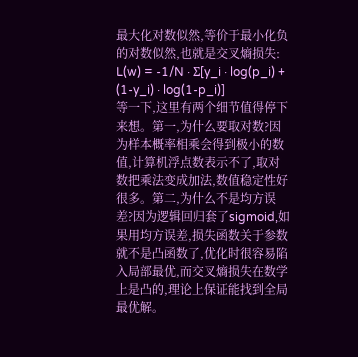最大化对数似然,等价于最小化负的对数似然,也就是交叉熵损失:
L(w) = -1/N · Σ[y_i · log(p_i) + (1-y_i) · log(1-p_i)]
等一下,这里有两个细节值得停下来想。第一,为什么要取对数?因为样本概率相乘会得到极小的数值,计算机浮点数表示不了,取对数把乘法变成加法,数值稳定性好很多。第二,为什么不是均方误差?因为逻辑回归套了sigmoid,如果用均方误差,损失函数关于参数就不是凸函数了,优化时很容易陷入局部最优,而交叉熵损失在数学上是凸的,理论上保证能找到全局最优解。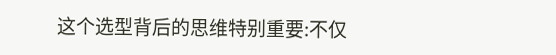这个选型背后的思维特别重要:不仅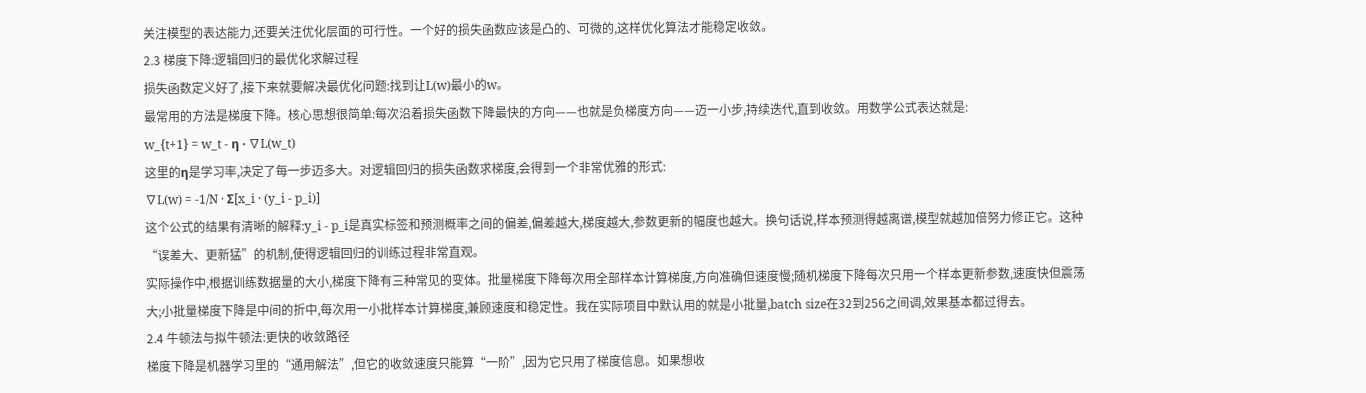关注模型的表达能力,还要关注优化层面的可行性。一个好的损失函数应该是凸的、可微的,这样优化算法才能稳定收敛。
2.3 梯度下降:逻辑回归的最优化求解过程
损失函数定义好了,接下来就要解决最优化问题:找到让L(w)最小的w。
最常用的方法是梯度下降。核心思想很简单:每次沿着损失函数下降最快的方向——也就是负梯度方向——迈一小步,持续迭代,直到收敛。用数学公式表达就是:
w_{t+1} = w_t - η · ∇L(w_t)
这里的η是学习率,决定了每一步迈多大。对逻辑回归的损失函数求梯度,会得到一个非常优雅的形式:
∇L(w) = -1/N · Σ[x_i · (y_i - p_i)]
这个公式的结果有清晰的解释:y_i - p_i是真实标签和预测概率之间的偏差,偏差越大,梯度越大,参数更新的幅度也越大。换句话说,样本预测得越离谱,模型就越加倍努力修正它。这种“误差大、更新猛”的机制,使得逻辑回归的训练过程非常直观。
实际操作中,根据训练数据量的大小,梯度下降有三种常见的变体。批量梯度下降每次用全部样本计算梯度,方向准确但速度慢;随机梯度下降每次只用一个样本更新参数,速度快但震荡大;小批量梯度下降是中间的折中,每次用一小批样本计算梯度,兼顾速度和稳定性。我在实际项目中默认用的就是小批量,batch size在32到256之间调,效果基本都过得去。
2.4 牛顿法与拟牛顿法:更快的收敛路径
梯度下降是机器学习里的“通用解法”,但它的收敛速度只能算“一阶”,因为它只用了梯度信息。如果想收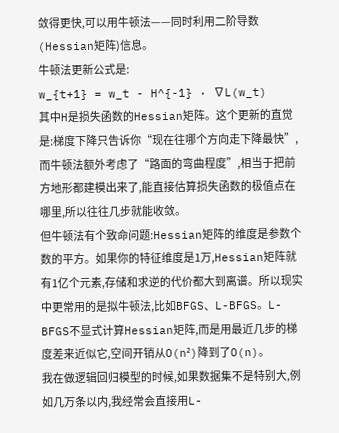敛得更快,可以用牛顿法——同时利用二阶导数(Hessian矩阵)信息。
牛顿法更新公式是:
w_{t+1} = w_t - H^{-1} · ∇L(w_t)
其中H是损失函数的Hessian矩阵。这个更新的直觉是:梯度下降只告诉你“现在往哪个方向走下降最快”,而牛顿法额外考虑了“路面的弯曲程度”,相当于把前方地形都建模出来了,能直接估算损失函数的极值点在哪里,所以往往几步就能收敛。
但牛顿法有个致命问题:Hessian矩阵的维度是参数个数的平方。如果你的特征维度是1万,Hessian矩阵就有1亿个元素,存储和求逆的代价都大到离谱。所以现实中更常用的是拟牛顿法,比如BFGS、L-BFGS。L-BFGS不显式计算Hessian矩阵,而是用最近几步的梯度差来近似它,空间开销从O(n²)降到了O(n)。
我在做逻辑回归模型的时候,如果数据集不是特别大,例如几万条以内,我经常会直接用L-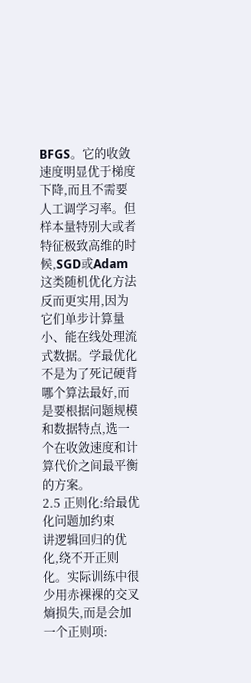BFGS。它的收敛速度明显优于梯度下降,而且不需要人工调学习率。但样本量特别大或者特征极致高维的时候,SGD或Adam这类随机优化方法反而更实用,因为它们单步计算量小、能在线处理流式数据。学最优化不是为了死记硬背哪个算法最好,而是要根据问题规模和数据特点,选一个在收敛速度和计算代价之间最平衡的方案。
2.5 正则化:给最优化问题加约束
讲逻辑回归的优化,绕不开正则化。实际训练中很少用赤裸裸的交叉熵损失,而是会加一个正则项: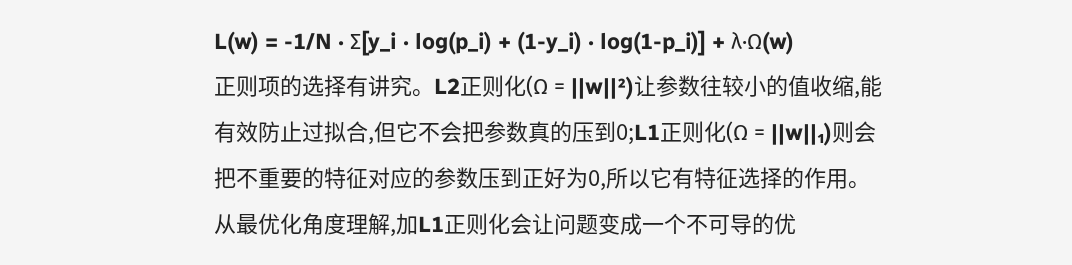L(w) = -1/N · Σ[y_i · log(p_i) + (1-y_i) · log(1-p_i)] + λ·Ω(w)
正则项的选择有讲究。L2正则化(Ω = ||w||²)让参数往较小的值收缩,能有效防止过拟合,但它不会把参数真的压到0;L1正则化(Ω = ||w||₁)则会把不重要的特征对应的参数压到正好为0,所以它有特征选择的作用。
从最优化角度理解,加L1正则化会让问题变成一个不可导的优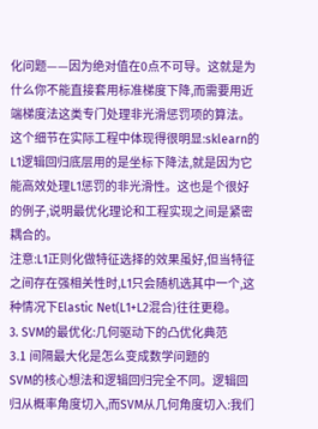化问题——因为绝对值在0点不可导。这就是为什么你不能直接套用标准梯度下降,而需要用近端梯度法这类专门处理非光滑惩罚项的算法。这个细节在实际工程中体现得很明显:sklearn的L1逻辑回归底层用的是坐标下降法,就是因为它能高效处理L1惩罚的非光滑性。这也是个很好的例子,说明最优化理论和工程实现之间是紧密耦合的。
注意:L1正则化做特征选择的效果虽好,但当特征之间存在强相关性时,L1只会随机选其中一个,这种情况下Elastic Net(L1+L2混合)往往更稳。
3. SVM的最优化:几何驱动下的凸优化典范
3.1 间隔最大化是怎么变成数学问题的
SVM的核心想法和逻辑回归完全不同。逻辑回归从概率角度切入,而SVM从几何角度切入:我们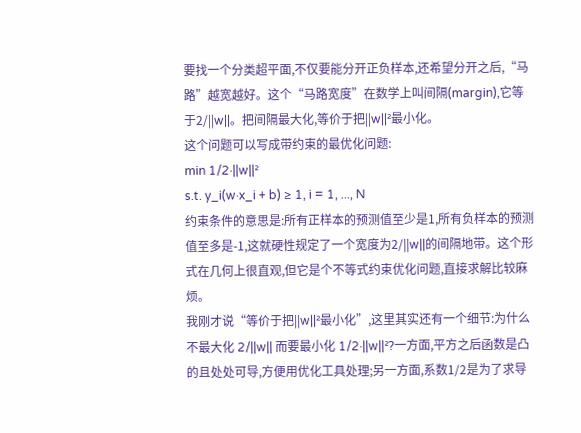要找一个分类超平面,不仅要能分开正负样本,还希望分开之后,“马路”越宽越好。这个“马路宽度”在数学上叫间隔(margin),它等于2/||w||。把间隔最大化,等价于把||w||²最小化。
这个问题可以写成带约束的最优化问题:
min 1/2·||w||²
s.t. y_i(w·x_i + b) ≥ 1, i = 1, ..., N
约束条件的意思是:所有正样本的预测值至少是1,所有负样本的预测值至多是-1,这就硬性规定了一个宽度为2/||w||的间隔地带。这个形式在几何上很直观,但它是个不等式约束优化问题,直接求解比较麻烦。
我刚才说“等价于把||w||²最小化”,这里其实还有一个细节:为什么不最大化 2/||w|| 而要最小化 1/2·||w||²?一方面,平方之后函数是凸的且处处可导,方便用优化工具处理;另一方面,系数1/2是为了求导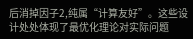后消掉因子2,纯属“计算友好”。这些设计处处体现了最优化理论对实际问题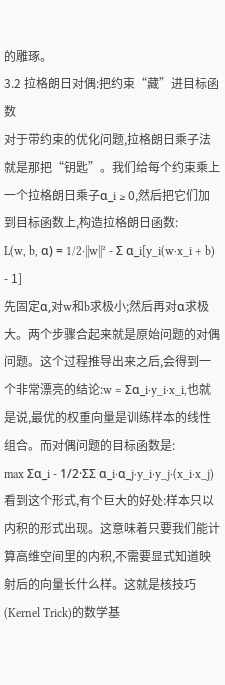的雕琢。
3.2 拉格朗日对偶:把约束“藏”进目标函数
对于带约束的优化问题,拉格朗日乘子法就是那把“钥匙”。我们给每个约束乘上一个拉格朗日乘子α_i ≥ 0,然后把它们加到目标函数上,构造拉格朗日函数:
L(w, b, α) = 1/2·||w||² - Σ α_i[y_i(w·x_i + b) - 1]
先固定α,对w和b求极小;然后再对α求极大。两个步骤合起来就是原始问题的对偶问题。这个过程推导出来之后,会得到一个非常漂亮的结论:w = Σα_i·y_i·x_i,也就是说,最优的权重向量是训练样本的线性组合。而对偶问题的目标函数是:
max Σα_i - 1/2·ΣΣ α_i·α_j·y_i·y_j·(x_i·x_j)
看到这个形式,有个巨大的好处:样本只以内积的形式出现。这意味着只要我们能计算高维空间里的内积,不需要显式知道映射后的向量长什么样。这就是核技巧(Kernel Trick)的数学基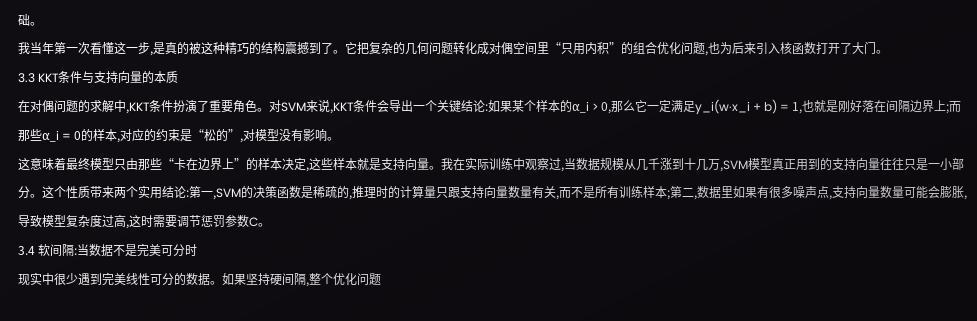础。
我当年第一次看懂这一步,是真的被这种精巧的结构震撼到了。它把复杂的几何问题转化成对偶空间里“只用内积”的组合优化问题,也为后来引入核函数打开了大门。
3.3 KKT条件与支持向量的本质
在对偶问题的求解中,KKT条件扮演了重要角色。对SVM来说,KKT条件会导出一个关键结论:如果某个样本的α_i > 0,那么它一定满足y_i(w·x_i + b) = 1,也就是刚好落在间隔边界上;而那些α_i = 0的样本,对应的约束是“松的”,对模型没有影响。
这意味着最终模型只由那些“卡在边界上”的样本决定,这些样本就是支持向量。我在实际训练中观察过,当数据规模从几千涨到十几万,SVM模型真正用到的支持向量往往只是一小部分。这个性质带来两个实用结论:第一,SVM的决策函数是稀疏的,推理时的计算量只跟支持向量数量有关,而不是所有训练样本;第二,数据里如果有很多噪声点,支持向量数量可能会膨胀,导致模型复杂度过高,这时需要调节惩罚参数C。
3.4 软间隔:当数据不是完美可分时
现实中很少遇到完美线性可分的数据。如果坚持硬间隔,整个优化问题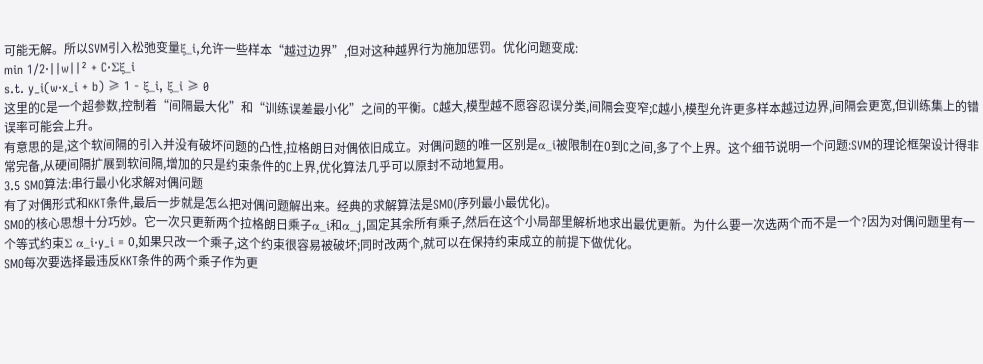可能无解。所以SVM引入松弛变量ξ_i,允许一些样本“越过边界”,但对这种越界行为施加惩罚。优化问题变成:
min 1/2·||w||² + C·Σξ_i
s.t. y_i(w·x_i + b) ≥ 1 - ξ_i, ξ_i ≥ 0
这里的C是一个超参数,控制着“间隔最大化”和“训练误差最小化”之间的平衡。C越大,模型越不愿容忍误分类,间隔会变窄;C越小,模型允许更多样本越过边界,间隔会更宽,但训练集上的错误率可能会上升。
有意思的是,这个软间隔的引入并没有破坏问题的凸性,拉格朗日对偶依旧成立。对偶问题的唯一区别是α_i被限制在0到C之间,多了个上界。这个细节说明一个问题:SVM的理论框架设计得非常完备,从硬间隔扩展到软间隔,增加的只是约束条件的C上界,优化算法几乎可以原封不动地复用。
3.5 SMO算法:串行最小化求解对偶问题
有了对偶形式和KKT条件,最后一步就是怎么把对偶问题解出来。经典的求解算法是SMO(序列最小最优化)。
SMO的核心思想十分巧妙。它一次只更新两个拉格朗日乘子α_i和α_j,固定其余所有乘子,然后在这个小局部里解析地求出最优更新。为什么要一次选两个而不是一个?因为对偶问题里有一个等式约束Σ α_i·y_i = 0,如果只改一个乘子,这个约束很容易被破坏;同时改两个,就可以在保持约束成立的前提下做优化。
SMO每次要选择最违反KKT条件的两个乘子作为更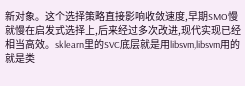新对象。这个选择策略直接影响收敛速度,早期SMO慢就慢在启发式选择上,后来经过多次改进,现代实现已经相当高效。sklearn里的SVC底层就是用libsvm,libsvm用的就是类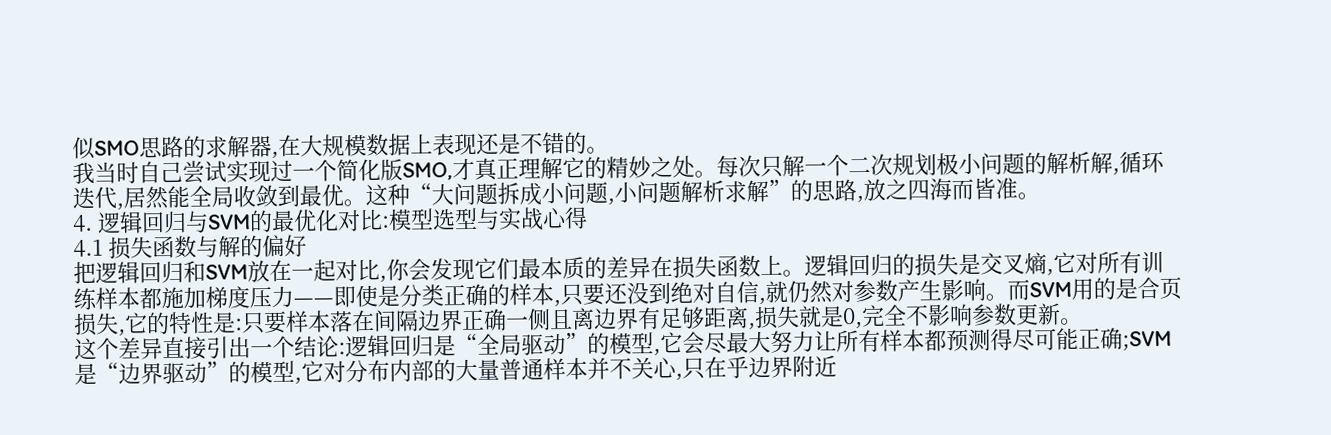似SMO思路的求解器,在大规模数据上表现还是不错的。
我当时自己尝试实现过一个简化版SMO,才真正理解它的精妙之处。每次只解一个二次规划极小问题的解析解,循环迭代,居然能全局收敛到最优。这种“大问题拆成小问题,小问题解析求解”的思路,放之四海而皆准。
4. 逻辑回归与SVM的最优化对比:模型选型与实战心得
4.1 损失函数与解的偏好
把逻辑回归和SVM放在一起对比,你会发现它们最本质的差异在损失函数上。逻辑回归的损失是交叉熵,它对所有训练样本都施加梯度压力——即使是分类正确的样本,只要还没到绝对自信,就仍然对参数产生影响。而SVM用的是合页损失,它的特性是:只要样本落在间隔边界正确一侧且离边界有足够距离,损失就是0,完全不影响参数更新。
这个差异直接引出一个结论:逻辑回归是“全局驱动”的模型,它会尽最大努力让所有样本都预测得尽可能正确;SVM是“边界驱动”的模型,它对分布内部的大量普通样本并不关心,只在乎边界附近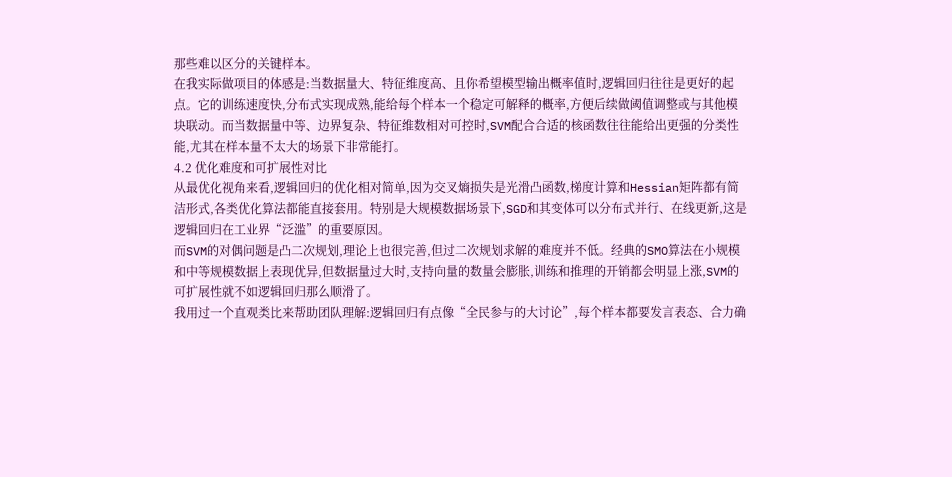那些难以区分的关键样本。
在我实际做项目的体感是:当数据量大、特征维度高、且你希望模型输出概率值时,逻辑回归往往是更好的起点。它的训练速度快,分布式实现成熟,能给每个样本一个稳定可解释的概率,方便后续做阈值调整或与其他模块联动。而当数据量中等、边界复杂、特征维数相对可控时,SVM配合合适的核函数往往能给出更强的分类性能,尤其在样本量不太大的场景下非常能打。
4.2 优化难度和可扩展性对比
从最优化视角来看,逻辑回归的优化相对简单,因为交叉熵损失是光滑凸函数,梯度计算和Hessian矩阵都有简洁形式,各类优化算法都能直接套用。特别是大规模数据场景下,SGD和其变体可以分布式并行、在线更新,这是逻辑回归在工业界“泛滥”的重要原因。
而SVM的对偶问题是凸二次规划,理论上也很完善,但过二次规划求解的难度并不低。经典的SMO算法在小规模和中等规模数据上表现优异,但数据量过大时,支持向量的数量会膨胀,训练和推理的开销都会明显上涨,SVM的可扩展性就不如逻辑回归那么顺滑了。
我用过一个直观类比来帮助团队理解:逻辑回归有点像“全民参与的大讨论”,每个样本都要发言表态、合力确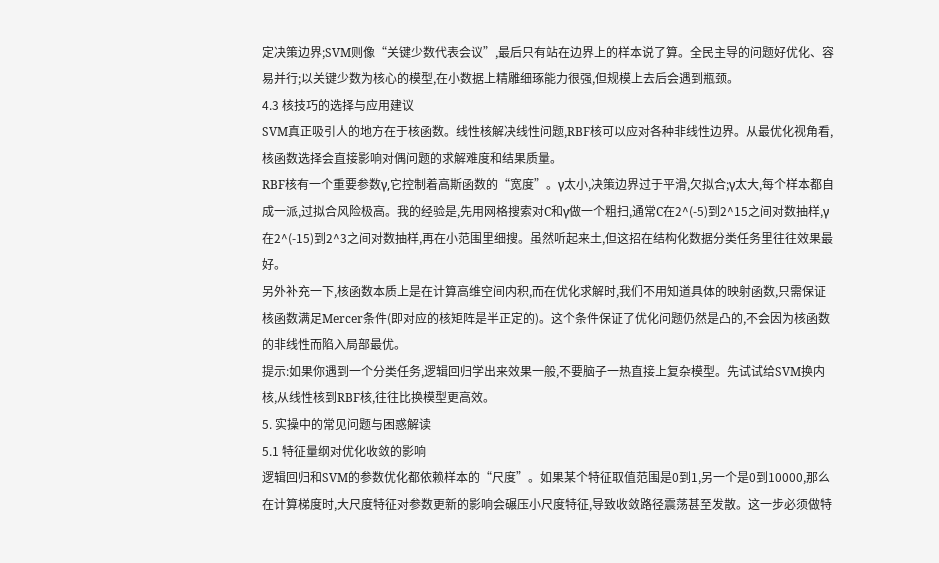定决策边界;SVM则像“关键少数代表会议”,最后只有站在边界上的样本说了算。全民主导的问题好优化、容易并行;以关键少数为核心的模型,在小数据上精雕细琢能力很强,但规模上去后会遇到瓶颈。
4.3 核技巧的选择与应用建议
SVM真正吸引人的地方在于核函数。线性核解决线性问题,RBF核可以应对各种非线性边界。从最优化视角看,核函数选择会直接影响对偶问题的求解难度和结果质量。
RBF核有一个重要参数γ,它控制着高斯函数的“宽度”。γ太小,决策边界过于平滑,欠拟合;γ太大,每个样本都自成一派,过拟合风险极高。我的经验是,先用网格搜索对C和γ做一个粗扫,通常C在2^(-5)到2^15之间对数抽样,γ在2^(-15)到2^3之间对数抽样,再在小范围里细搜。虽然听起来土,但这招在结构化数据分类任务里往往效果最好。
另外补充一下,核函数本质上是在计算高维空间内积,而在优化求解时,我们不用知道具体的映射函数,只需保证核函数满足Mercer条件(即对应的核矩阵是半正定的)。这个条件保证了优化问题仍然是凸的,不会因为核函数的非线性而陷入局部最优。
提示:如果你遇到一个分类任务,逻辑回归学出来效果一般,不要脑子一热直接上复杂模型。先试试给SVM换内核,从线性核到RBF核,往往比换模型更高效。
5. 实操中的常见问题与困惑解读
5.1 特征量纲对优化收敛的影响
逻辑回归和SVM的参数优化都依赖样本的“尺度”。如果某个特征取值范围是0到1,另一个是0到10000,那么在计算梯度时,大尺度特征对参数更新的影响会碾压小尺度特征,导致收敛路径震荡甚至发散。这一步必须做特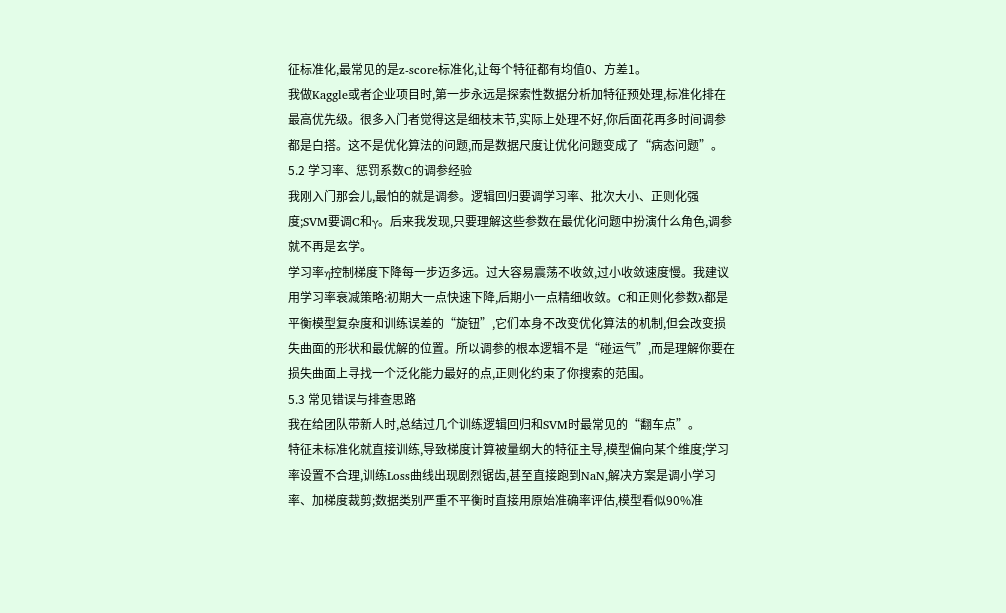征标准化,最常见的是z-score标准化,让每个特征都有均值0、方差1。
我做Kaggle或者企业项目时,第一步永远是探索性数据分析加特征预处理,标准化排在最高优先级。很多入门者觉得这是细枝末节,实际上处理不好,你后面花再多时间调参都是白搭。这不是优化算法的问题,而是数据尺度让优化问题变成了“病态问题”。
5.2 学习率、惩罚系数C的调参经验
我刚入门那会儿,最怕的就是调参。逻辑回归要调学习率、批次大小、正则化强度;SVM要调C和γ。后来我发现,只要理解这些参数在最优化问题中扮演什么角色,调参就不再是玄学。
学习率η控制梯度下降每一步迈多远。过大容易震荡不收敛,过小收敛速度慢。我建议用学习率衰减策略:初期大一点快速下降,后期小一点精细收敛。C和正则化参数λ都是平衡模型复杂度和训练误差的“旋钮”,它们本身不改变优化算法的机制,但会改变损失曲面的形状和最优解的位置。所以调参的根本逻辑不是“碰运气”,而是理解你要在损失曲面上寻找一个泛化能力最好的点,正则化约束了你搜索的范围。
5.3 常见错误与排查思路
我在给团队带新人时,总结过几个训练逻辑回归和SVM时最常见的“翻车点”。
特征未标准化就直接训练,导致梯度计算被量纲大的特征主导,模型偏向某个维度;学习率设置不合理,训练Loss曲线出现剧烈锯齿,甚至直接跑到NaN,解决方案是调小学习率、加梯度裁剪;数据类别严重不平衡时直接用原始准确率评估,模型看似90%准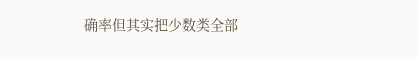确率但其实把少数类全部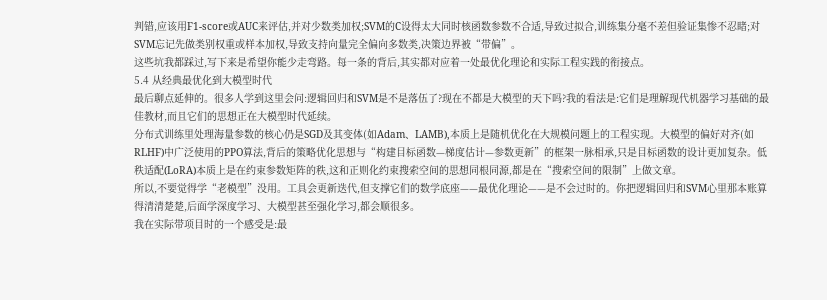判错,应该用F1-score或AUC来评估,并对少数类加权;SVM的C设得太大同时核函数参数不合适,导致过拟合,训练集分毫不差但验证集惨不忍睹;对SVM忘记先做类别权重或样本加权,导致支持向量完全偏向多数类,决策边界被“带偏”。
这些坑我都踩过,写下来是希望你能少走弯路。每一条的背后,其实都对应着一处最优化理论和实际工程实践的衔接点。
5.4 从经典最优化到大模型时代
最后聊点延伸的。很多人学到这里会问:逻辑回归和SVM是不是落伍了?现在不都是大模型的天下吗?我的看法是:它们是理解现代机器学习基础的最佳教材,而且它们的思想正在大模型时代延续。
分布式训练里处理海量参数的核心仍是SGD及其变体(如Adam、LAMB),本质上是随机优化在大规模问题上的工程实现。大模型的偏好对齐(如RLHF)中广泛使用的PPO算法,背后的策略优化思想与“构建目标函数—梯度估计—参数更新”的框架一脉相承,只是目标函数的设计更加复杂。低秩适配(LoRA)本质上是在约束参数矩阵的秩,这和正则化约束搜索空间的思想同根同源,都是在“搜索空间的限制”上做文章。
所以,不要觉得学“老模型”没用。工具会更新迭代,但支撑它们的数学底座——最优化理论——是不会过时的。你把逻辑回归和SVM心里那本账算得清清楚楚,后面学深度学习、大模型甚至强化学习,都会顺很多。
我在实际带项目时的一个感受是:最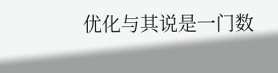优化与其说是一门数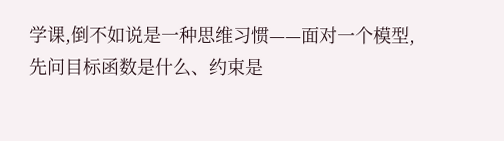学课,倒不如说是一种思维习惯——面对一个模型,先问目标函数是什么、约束是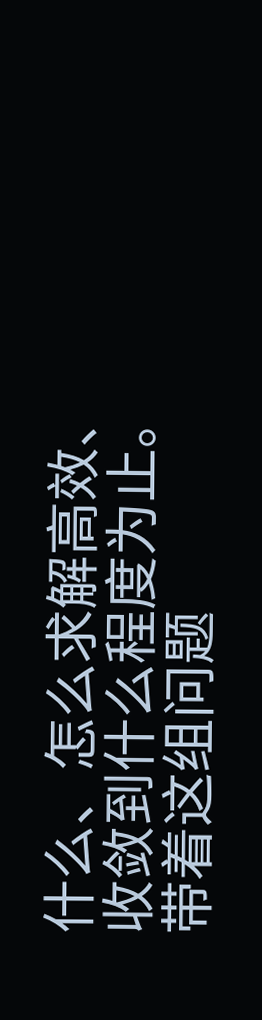什么、怎么求解高效、收敛到什么程度为止。带着这组问题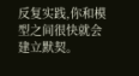反复实践,你和模型之间很快就会建立默契。